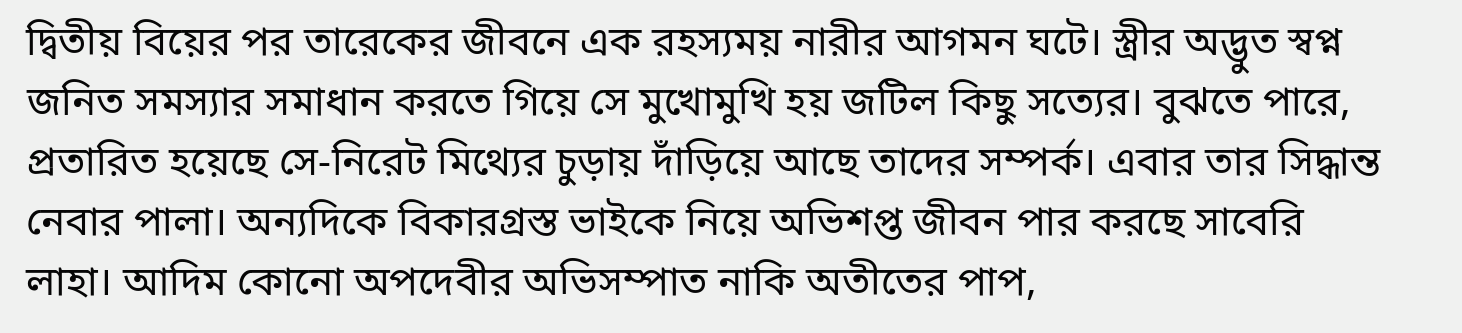দ্বিতীয় বিয়ের পর তারেকের জীবনে এক রহস্যময় নারীর আগমন ঘটে। স্ত্রীর অদ্ভুত স্বপ্ন জনিত সমস্যার সমাধান করতে গিয়ে সে মুখোমুখি হয় জটিল কিছু সত্যের। বুঝতে পারে, প্রতারিত হয়েছে সে-নিরেট মিথ্যের চুড়ায় দাঁড়িয়ে আছে তাদের সম্পর্ক। এবার তার সিদ্ধান্ত নেবার পালা। অন্যদিকে বিকারগ্রস্ত ভাইকে নিয়ে অভিশপ্ত জীবন পার করছে সাবেরি লাহা। আদিম কোনো অপদেবীর অভিসম্পাত নাকি অতীতের পাপ,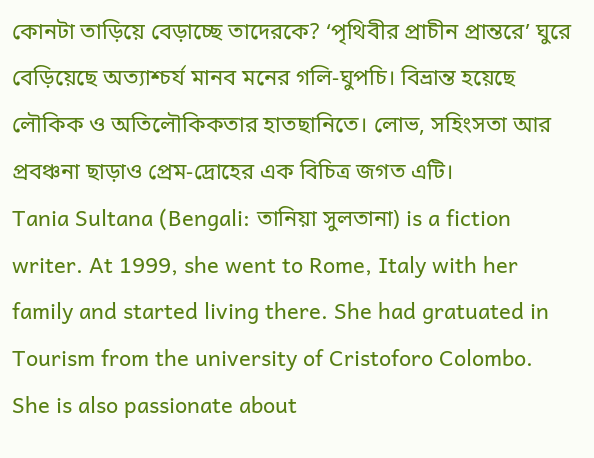কোনটা তাড়িয়ে বেড়াচ্ছে তাদেরকে? ‘পৃথিবীর প্রাচীন প্রান্তরে’ ঘুরে বেড়িয়েছে অত্যাশ্চর্য মানব মনের গলি-ঘুপচি। বিভ্রান্ত হয়েছে লৌকিক ও অতিলৌকিকতার হাতছানিতে। লোভ, সহিংসতা আর প্রবঞ্চনা ছাড়াও প্রেম-দ্রোহের এক বিচিত্র জগত এটি।
Tania Sultana (Bengali: তানিয়া সুলতানা) is a fiction writer. At 1999, she went to Rome, Italy with her family and started living there. She had gratuated in Tourism from the university of Cristoforo Colombo. She is also passionate about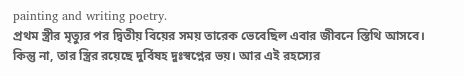painting and writing poetry.
প্রথম স্ত্রীর মৃত্যুর পর দ্বিতীয় বিয়ের সময় তারেক ভেবেছিল এবার জীবনে স্তিথি আসবে। কিন্তু না, তার স্ত্রির রয়েছে দুর্বিষহ দুঃস্বপ্নের ভয়। আর এই রহস্যের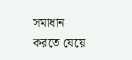সমাধান করতে যেয়ে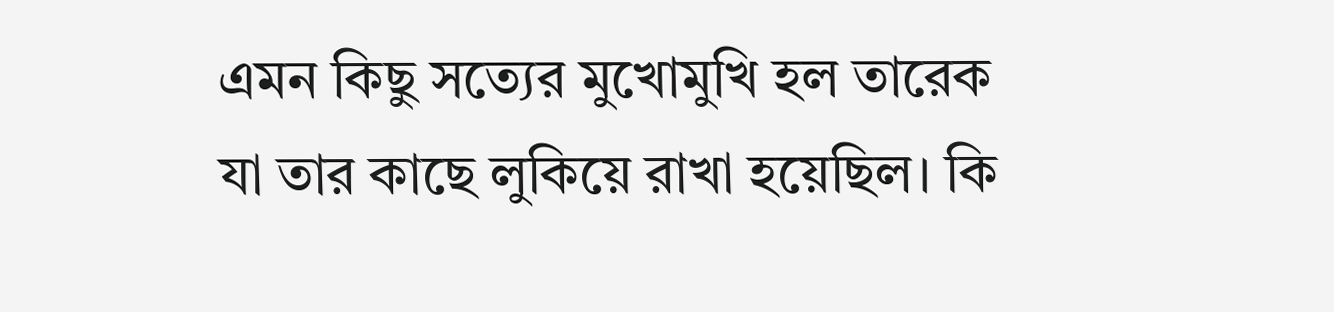এমন কিছু সত্যের মুখোমুখি হল তারেক যা তার কাছে লুকিয়ে রাখা হয়েছিল। কি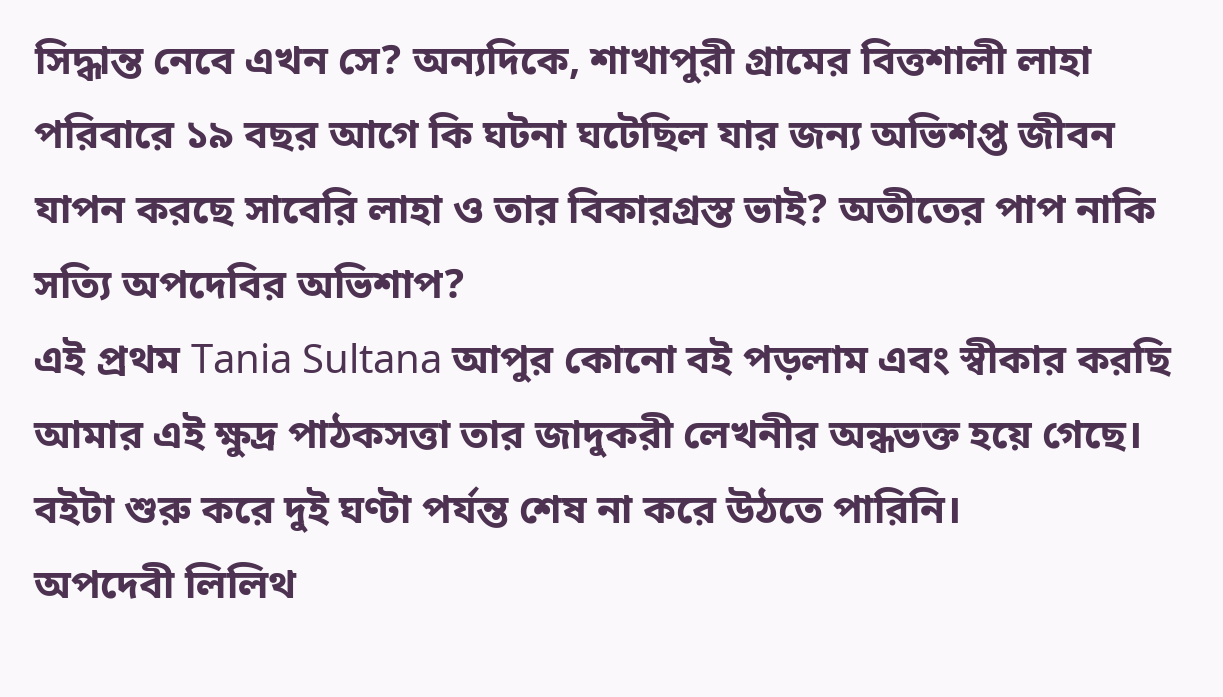সিদ্ধান্ত নেবে এখন সে? অন্যদিকে, শাখাপুরী গ্রামের বিত্তশালী লাহা পরিবারে ১৯ বছর আগে কি ঘটনা ঘটেছিল যার জন্য অভিশপ্ত জীবন যাপন করছে সাবেরি লাহা ও তার বিকারগ্রস্ত ভাই? অতীতের পাপ নাকি সত্যি অপদেবির অভিশাপ?
এই প্রথম Tania Sultana আপুর কোনো বই পড়লাম এবং স্বীকার করছি আমার এই ক্ষুদ্র পাঠকসত্তা তার জাদুকরী লেখনীর অন্ধভক্ত হয়ে গেছে। বইটা শুরু করে দুই ঘণ্টা পর্যন্ত শেষ না করে উঠতে পারিনি।
অপদেবী লিলিথ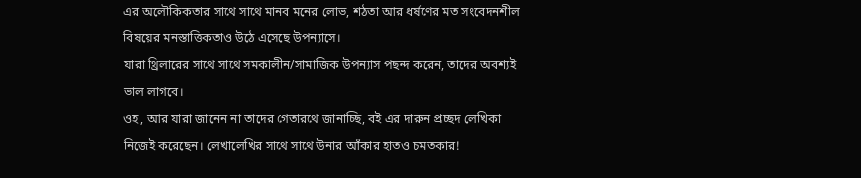এর অলৌকিকতার সাথে সাথে মানব মনের লোভ, শঠতা আর ধর্ষণের মত সংবেদনশীল বিষয়ের মনস্তাত্তিকতাও উঠে এসেছে উপন্যাসে।
যারা থ্রিলারের সাথে সাথে সমকালীন/সামাজিক উপন্যাস পছন্দ করেন, তাদের অবশ্যই ভাল লাগবে।
ওহ, আর যারা জানেন না তাদের গেতারথে জানাচ্ছি, বই এর দারুন প্রচ্ছদ লেখিকা নিজেই করেছেন। লেখালেখির সাথে সাথে উনার আঁকার হাতও চমতকার!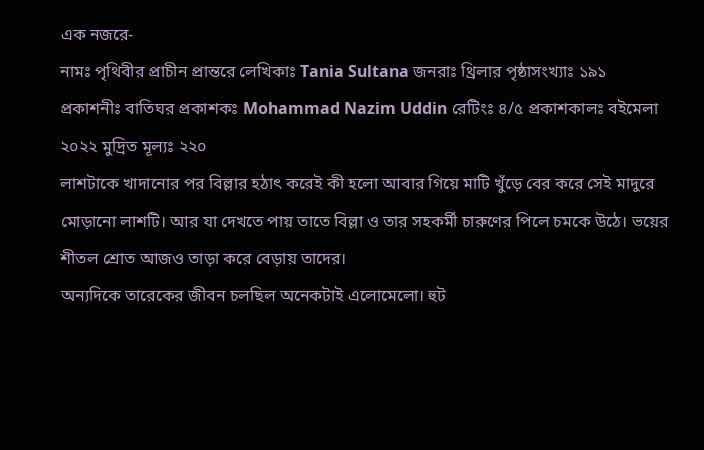এক নজরে-
নামঃ পৃথিবীর প্রাচীন প্রান্তরে লেখিকাঃ Tania Sultana জনরাঃ থ্রিলার পৃষ্ঠাসংখ্যাঃ ১৯১ প্রকাশনীঃ বাতিঘর প্রকাশকঃ Mohammad Nazim Uddin রেটিংঃ ৪/৫ প্রকাশকালঃ বইমেলা ২০২২ মুদ্রিত মূল্যঃ ২২০
লাশটাকে খাদানোর পর বিল্লার হঠাৎ করেই কী হলো আবার গিয়ে মাটি খুঁড়ে বের করে সেই মাদুরে মোড়ানো লাশটি। আর যা দেখতে পায় তাতে বিল্লা ও তার সহকর্মী চারুণের পিলে চমকে উঠে। ভয়ের শীতল শ্রোত আজও তাড়া করে বেড়ায় তাদের।
অন্যদিকে তারেকের জীবন চলছিল অনেকটাই এলোমেলো। হুট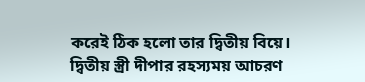করেই ঠিক হলো তার দ্বিতীয় বিয়ে। দ্বিতীয় স্ত্রী দীপার রহস্যময় আচরণ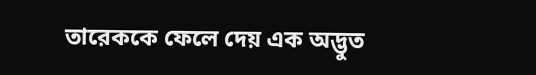তারেককে ফেলে দেয় এক অদ্ভুত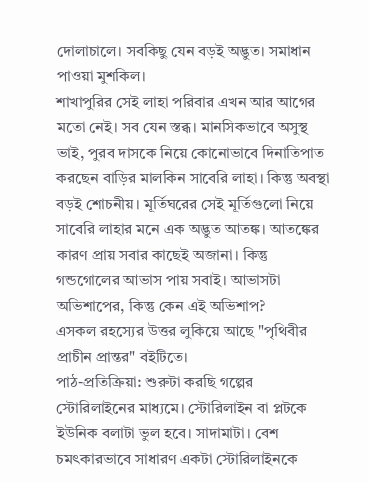দোলাচালে। সবকিছু যেন বড়ই অদ্ভুত। সমাধান পাওয়া মুশকিল।
শাখাপুরির সেই লাহা পরিবার এখন আর আগের মতো নেই। সব যেন স্তব্ধ। মানসিকভাবে অসুস্থ ভাই, পুরব দাসকে নিয়ে কোনোভাবে দিনাতিপাত করছেন বাড়ির মালকিন সাবেরি লাহা। কিন্তু অবস্থা বড়ই শোচনীয়। মূর্তিঘরের সেই মূর্তিগুলো নিয়ে সাবেরি লাহার মনে এক অদ্ভুত আতঙ্ক। আতঙ্কের কারণ প্রায় সবার কাছেই অজানা। কিন্তু গন্ডগোলের আভাস পায় সবাই। আভাসটা অভিশাপের, কিন্তু কেন এই অভিশাপ?
এসকল রহস্যের উত্তর লুকিয়ে আছে "পৃথিবীর প্রাচীন প্রান্তর" বইটিতে।
পাঠ-প্রতিক্রিয়া: শুরুটা করছি গল্পের স্টোরিলাইনের মাধ্যমে। স্টোরিলাইন বা প্লটকে ইউনিক বলাটা ভুল হবে। সাদামাটা। বেশ চমৎকারভাবে সাধারণ একটা স্টোরিলাইনকে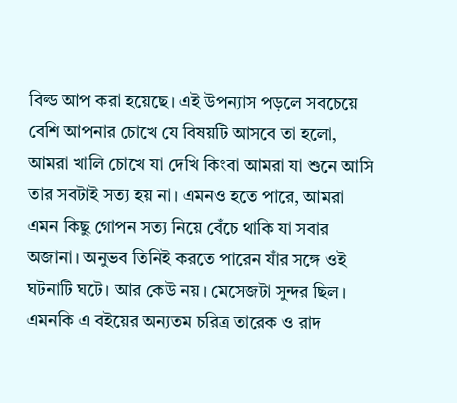বিল্ড আপ করা হয়েছে। এই উপন্যাস পড়লে সবচেয়ে বেশি আপনার চোখে যে বিষয়টি আসবে তা হলো, আমরা খালি চোখে যা দেখি কিংবা আমরা যা শুনে আসি তার সবটাই সত্য হয় না। এমনও হতে পারে, আমরা এমন কিছু গোপন সত্য নিয়ে বেঁচে থাকি যা সবার অজানা। অনুভব তিনিই করতে পারেন যাঁর সঙ্গে ওই ঘটনাটি ঘটে। আর কেউ নয়। মেসেজটা সুন্দর ছিল। এমনকি এ বইয়ের অন্যতম চরিত্র তারেক ও রাদ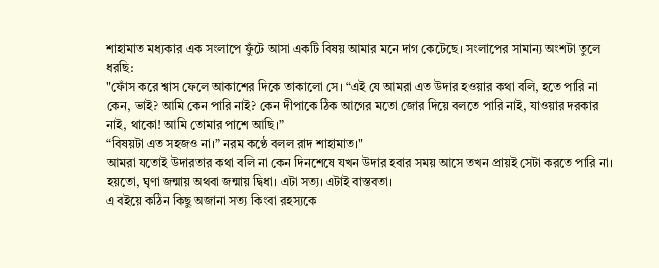শাহামাত মধ্যকার এক সংলাপে ফুঁটে আসা একটি বিষয় আমার মনে দাগ কেটেছে। সংলাপের সামান্য অংশটা তুলে ধরছি:
"ফোঁস করে শ্বাস ফেলে আকাশের দিকে তাকালো সে। “এই যে আমরা এত উদার হওয়ার কথা বলি, হতে পারি না কেন, ভাই? আমি কেন পারি নাই? কেন দীপাকে ঠিক আগের মতো জোর দিয়ে বলতে পারি নাই, যাওয়ার দরকার নাই, থাকো! আমি তোমার পাশে আছি।”
“বিষয়টা এত সহজও না।” নরম কণ্ঠে বলল রাদ শাহামাত।"
আমরা যতোই উদারতার কথা বলি না কেন দিনশেষে যখন উদার হবার সময় আসে তখন প্রায়ই সেটা করতে পারি না। হয়তো, ঘৃণা জন্মায় অথবা জন্মায় দ্বিধা। এটা সত্য। এটাই বাস্তবতা।
এ বইয়ে কঠিন কিছু অজানা সত্য কিংবা রহস্যকে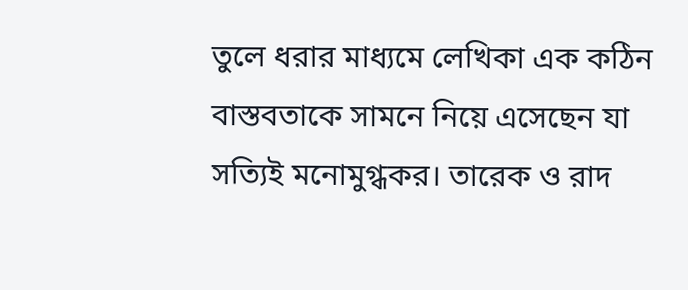তুলে ধরার মাধ্যমে লেখিকা এক কঠিন বাস্তবতাকে সামনে নিয়ে এসেছেন যা সত্যিই মনোমুগ্ধকর। তারেক ও রাদ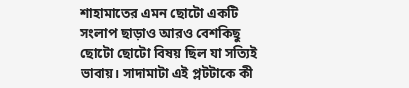শাহামাতের এমন ছোটো একটি সংলাপ ছাড়াও আরও বেশকিছু ছোটো ছোটো বিষয় ছিল যা সত্যিই ভাবায়। সাদামাটা এই প্লটটাকে কী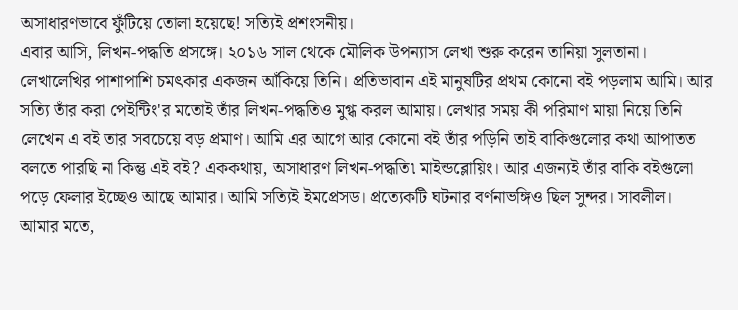অসাধারণভাবে ফুঁটিয়ে তোলা হয়েছে! সত্যিই প্রশংসনীয়।
এবার আসি, লিখন-পদ্ধতি প্রসঙ্গে। ২০১৬ সাল থেকে মৌলিক উপন্যাস লেখা শুরু করেন তানিয়া সুলতানা। লেখালেখির পাশাপাশি চমৎকার একজন আঁকিয়ে তিনি। প্রতিভাবান এই মানুষটির প্রথম কোনো বই পড়লাম আমি। আর সত্যি তাঁর করা পেইন্টিং'র মতোই তাঁর লিখন-পদ্ধতিও মুগ্ধ করল আমায়। লেখার সময় কী পরিমাণ মায়া নিয়ে তিনি লেখেন এ বই তার সবচেয়ে বড় প্রমাণ। আমি এর আগে আর কোনো বই তাঁর পড়িনি তাই বাকিগুলোর কথা আপাতত বলতে পারছি না কিন্তু এই বই? এককথায়, অসাধারণ লিখন-পদ্ধতি৷ মাইন্ডব্লোয়িং। আর এজন্যই তাঁর বাকি বইগুলো পড়ে ফেলার ইচ্ছেও আছে আমার। আমি সত্যিই ইমপ্রেসড। প্রত্যেকটি ঘটনার বর্ণনাভঙ্গিও ছিল সুন্দর। সাবলীল।
আমার মতে,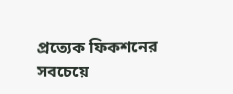প্রত্যেক ফিকশনের সবচেয়ে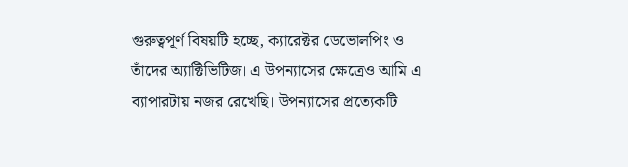গুরুত্বপূর্ণ বিষয়টি হচ্ছে, ক্যারেক্টর ডেভোলপিং ও তাঁদের অ্যাক্টিভিটিজ। এ উপন্যাসের ক্ষেত্রেও আমি এ ব্যাপারটায় নজর রেখেছি। উপন্যাসের প্রত্যেকটি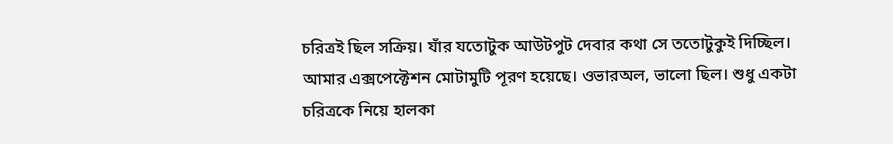চরিত্রই ছিল সক্রিয়। যাঁর যতোটুক আউটপুট দেবার কথা সে ততোটুকুই দিচ্ছিল। আমার এক্সপেক্টেশন মোটামুটি পূরণ হয়েছে। ওভারঅল, ভালো ছিল। শুধু একটা চরিত্রকে নিয়ে হালকা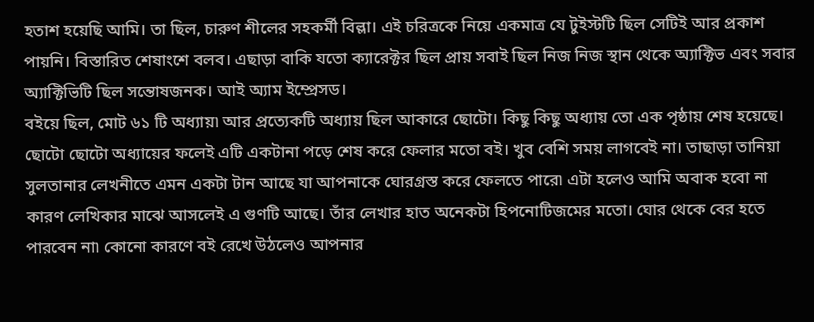হতাশ হয়েছি আমি। তা ছিল, চারুণ শীলের সহকর্মী বিল্লা। এই চরিত্রকে নিয়ে একমাত্র যে টুইস্টটি ছিল সেটিই আর প্রকাশ পায়নি। বিস্তারিত শেষাংশে বলব। এছাড়া বাকি যতো ক্যারেক্টর ছিল প্রায় সবাই ছিল নিজ নিজ স্থান থেকে অ্যাক্টিভ এবং সবার অ্যাক্টিভিটি ছিল সন্তোষজনক। আই অ্যাম ইম্প্রেসড।
বইয়ে ছিল, মোট ৬১ টি অধ্যায়৷ আর প্রত্যেকটি অধ্যায় ছিল আকারে ছোটো। কিছু কিছু অধ্যায় তো এক পৃষ্ঠায় শেষ হয়েছে। ছোটো ছোটো অধ্যায়ের ফলেই এটি একটানা পড়ে শেষ করে ফেলার মতো বই। খুব বেশি সময় লাগবেই না। তাছাড়া তানিয়া সুলতানার লেখনীতে এমন একটা টান আছে যা আপনাকে ঘোরগ্রস্ত করে ফেলতে পারে৷ এটা হলেও আমি অবাক হবো না কারণ লেখিকার মাঝে আসলেই এ গুণটি আছে। তাঁর লেখার হাত অনেকটা হিপনোটিজমের মতো। ঘোর থেকে বের হতে পারবেন না৷ কোনো কারণে বই রেখে উঠলেও আপনার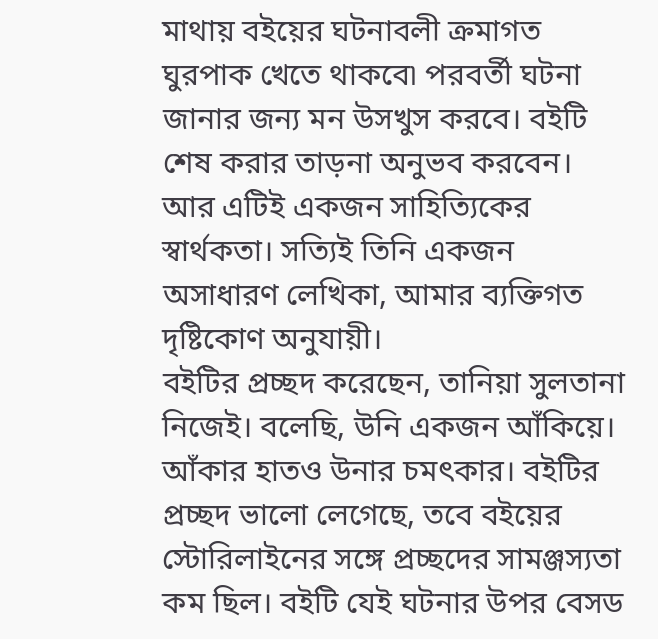মাথায় বইয়ের ঘটনাবলী ক্রমাগত ঘুরপাক খেতে থাকবে৷ পরবর্তী ঘটনা জানার জন্য মন উসখুস করবে। বইটি শেষ করার তাড়না অনুভব করবেন। আর এটিই একজন সাহিত্যিকের স্বার্থকতা। সত্যিই তিনি একজন অসাধারণ লেখিকা, আমার ব্যক্তিগত দৃষ্টিকোণ অনুযায়ী।
বইটির প্রচ্ছদ করেছেন, তানিয়া সুলতানা নিজেই। বলেছি, উনি একজন আঁকিয়ে। আঁকার হাতও উনার চমৎকার। বইটির প্রচ্ছদ ভালো লেগেছে, তবে বইয়ের স্টোরিলাইনের সঙ্গে প্রচ্ছদের সামঞ্জস্যতা কম ছিল। বইটি যেই ঘটনার উপর বেসড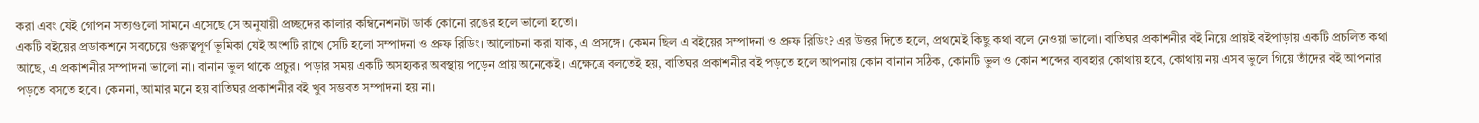করা এবং যেই গোপন সত্যগুলো সামনে এসেছে সে অনুযায়ী প্রচ্ছদের কালার কম্বিনেশনটা ডার্ক কোনো রঙের হলে ভালো হতো।
একটি বইয়ের প্রডাকশনে সবচেয়ে গুরুত্বপূর্ণ ভূমিকা যেই অংশটি রাখে সেটি হলো সম্পাদনা ও প্রুফ রিডিং। আলোচনা করা যাক, এ প্রসঙ্গে। কেমন ছিল এ বইয়ের সম্পাদনা ও প্রুফ রিডিং? এর উত্তর দিতে হলে, প্রথমেই কিছু কথা বলে নেওয়া ভালো। বাতিঘর প্রকাশনীর বই নিয়ে প্রায়ই বইপাড়ায় একটি প্রচলিত কথা আছে, এ প্রকাশনীর সম্পাদনা ভালো না। বানান ভুল থাকে প্রচুর। পড়ার সময় একটি অসহ্যকর অবস্থায় পড়েন প্রায় অনেকেই। এক্ষেত্রে বলতেই হয়, বাতিঘর প্রকাশনীর বই পড়তে হলে আপনায় কোন বানান সঠিক, কোনটি ভুল ও কোন শব্দের ব্যবহার কোথায় হবে, কোথায় নয় এসব ভুলে গিয়ে তাঁদের বই আপনার পড়তে বসতে হবে। কেননা, আমার মনে হয় বাতিঘর প্রকাশনীর বই খুব সম্ভবত সম্পাদনা হয় না।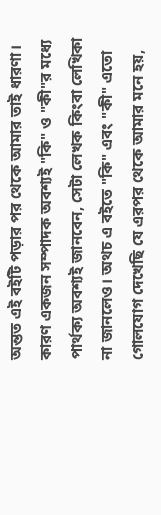অন্তত এই বইটি পড়ার পর থেকে আমার তাই ধারণা। কারণ একজন সম্পাদক অবশ্যই "কি" ও "কী"র মধ্যে পার্থক্য অবশ্যই জানবেন, সেটা লেখক কিংবা লেখিকা না জানলেও। অথচ এ বইতে "কি" এবং "কী" এতো গোলযোগ দেখেছি যে এরপর থেকে আমার মনে হয়,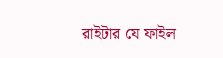রাইটার যে ফাইল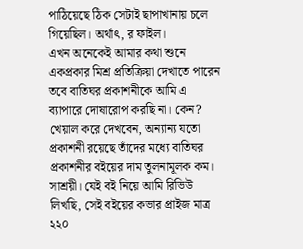পাঠিয়েছে ঠিক সেটাই ছাপাখানায় চলে গিয়েছিল। অর্থাৎ, র ফাইল।
এখন অনেকেই আমার কথা শুনে একপ্রকার মিশ্র প্রতিক্রিয়া দেখাতে পারেন তবে বাতিঘর প্রকাশনীকে আমি এ ব্যাপারে দোষারোপ করছি না। কেন? খেয়াল করে দেখবেন, অন্যান্য যতো প্রকাশনী রয়েছে তাঁদের মধ্যে বাতিঘর প্রকাশনীর বইয়ের দাম তুলনামূলক কম। সাশ্রয়ী। যেই বই নিয়ে আমি রিভিউ লিখছি, সেই বইয়ের কভার প্রাইজ মাত্র ২২০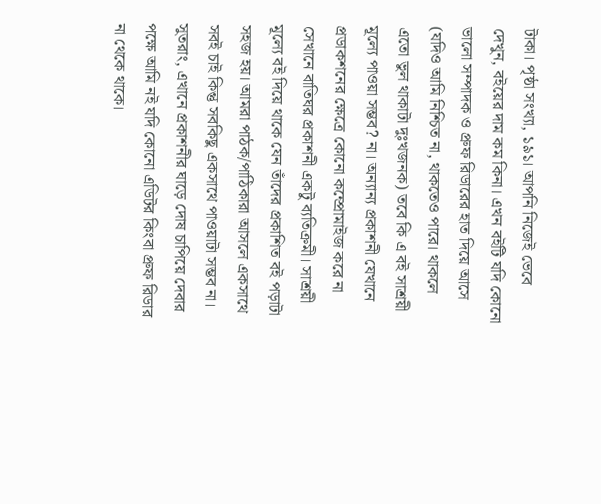টাকা। পৃষ্ঠা সংখ্যা, ১৯১। আপনি নিজেই ভেবে দেখুন, বইয়ের দাম কম কিনা। এখন বইটি যদি কোনো ভালো সম্পাদক ও প্রুফ রিডারের হাত দিয়ে আসে (যদিও আমি নিশ্চিত না, থাকতেও পারে। থাকলে এতো ভুল থাকাটা দুঃখজনক) তবে কি এ বই সাশ্রয়ী মূল্যে পাওয়া সম্ভব? না। অন্যান্য প্রকাশনী যেখানে প্রডাকশনের ক্ষেত্রে কোনো কম্প্রোমাইজ করে না সেখানে বাতিঘর প্রকাশনী একটু ব্যতিক্রমী। সাশ্রয়ী মূল্যে বই দিয়ে থাকে যেন তাঁদের প্রকাশিত বই পড়াটা সহজ হয়। আমরা পাঠক/পাঠিকারা আসলে একসাথে সবই চাই কিন্তু সবকিছু একসাথে পাওয়াটা সম্ভব না। সুতরাং, এখানে প্রকাশনীর ঘাড়ে দোষ চাপিয়ে দেবার পক্ষে আমি নই যদি কোনো এডিটর কিংবা প্রুফ রিডার না থেকে থাকে।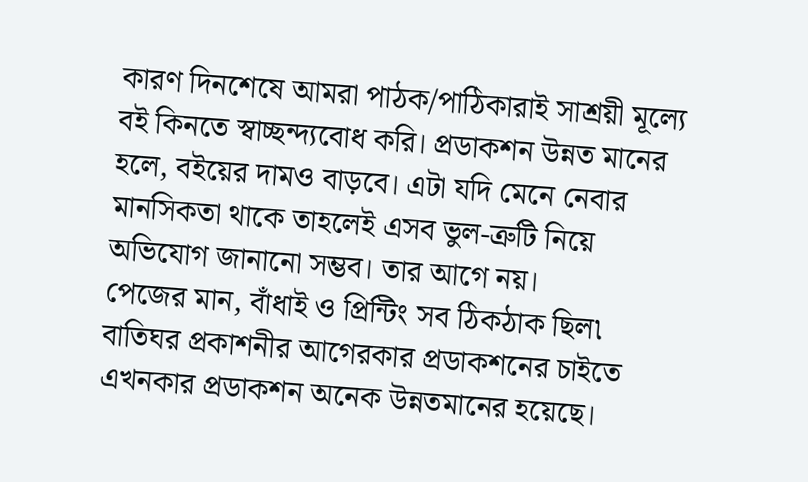কারণ দিনশেষে আমরা পাঠক/পাঠিকারাই সাশ্রয়ী মূল্যে বই কিনতে স্বাচ্ছন্দ্যবোধ করি। প্রডাকশন উন্নত মানের হলে, বইয়ের দামও বাড়বে। এটা যদি মেনে নেবার মানসিকতা থাকে তাহলেই এসব ভুল-ত্রুটি নিয়ে অভিযোগ জানানো সম্ভব। তার আগে নয়।
পেজের মান, বাঁধাই ও প্রিন্টিং সব ঠিকঠাক ছিল৷ বাতিঘর প্রকাশনীর আগেরকার প্রডাকশনের চাইতে এখনকার প্রডাকশন অনেক উন্নতমানের হয়েছে।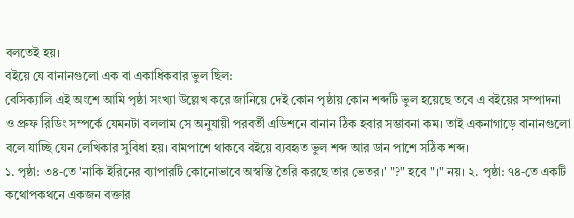বলতেই হয়।
বইয়ে যে বানানগুলো এক বা একাধিকবার ভুল ছিল:
বেসিক্যালি এই অংশে আমি পৃষ্ঠা সংখ্যা উল্লেখ করে জানিয়ে দেই কোন পৃষ্ঠায় কোন শব্দটি ভুল হয়েছে তবে এ বইয়ের সম্পাদনা ও প্রুফ রিডিং সম্পর্কে যেমনটা বললাম সে অনুযায়ী পরবর্তী এডিশনে বানান ঠিক হবার সম্ভাবনা কম। তাই একনাগাড়ে বানানগুলো বলে যাচ্ছি যেন লেখিকার সুবিধা হয়। বামপাশে থাকবে বইয়ে ব্যবহৃত ভুল শব্দ আর ডান পাশে সঠিক শব্দ।
১. পৃষ্ঠা: ৩৪-তে 'নাকি ইরিনের ব্যাপারটি কোনোভাবে অস্বস্তি তৈরি করছে তার ভেতর।' "?" হবে "।" নয়। ২. পৃষ্ঠা: ৭৪-তে একটি কথোপকথনে একজন বক্তার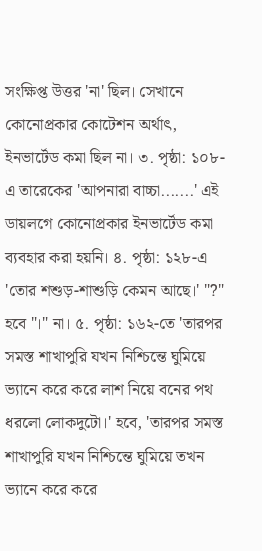সংক্ষিপ্ত উত্তর 'না' ছিল। সেখানে কোনোপ্রকার কোটেশন অর্থাৎ, ইনভার্টেড কমা ছিল না। ৩. পৃষ্ঠা: ১০৮-এ তারেকের 'আপনারা বাচ্চা.......' এই ডায়লগে কোনোপ্রকার ইনভার্টেড কমা ব্যবহার করা হয়নি। ৪. পৃষ্ঠা: ১২৮-এ 'তোর শশুড়-শাশুড়ি কেমন আছে।' "?" হবে "।" না। ৫. পৃষ্ঠা: ১৬২-তে 'তারপর সমস্ত শাখাপুরি যখন নিশ্চিন্তে ঘুমিয়ে ভ্যানে করে করে লাশ নিয়ে বনের পথ ধরলো লোকদুটো।' হবে, 'তারপর সমস্ত শাখাপুরি যখন নিশ্চিন্তে ঘুমিয়ে তখন ভ্যানে করে করে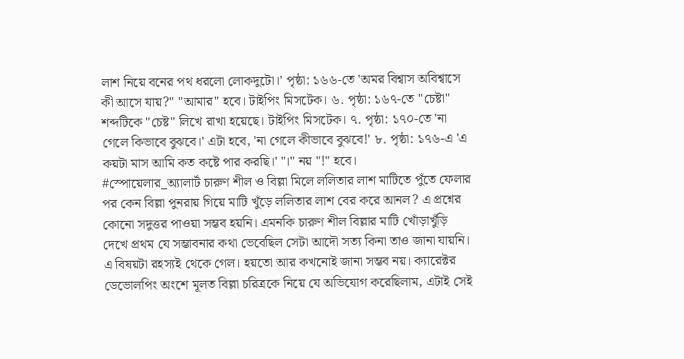লাশ নিয়ে বনের পথ ধরলো লোকদুটো।' পৃষ্ঠা: ১৬৬-তে 'অমর বিশ্বাস অবিশ্বাসে কী আসে যায়?" "আমার" হবে। টাইপিং মিসটেক। ৬. পৃষ্ঠা: ১৬৭-তে "চেষ্টা" শব্দটিকে "চেষ্ট" লিখে রাখা হয়েছে। টাইপিং মিসটেক। ৭. পৃষ্ঠা: ১৭০-তে 'না গেলে কিভাবে বুঝবে।' এটা হবে, 'না গেলে কীভাবে বুঝবে!' ৮. পৃষ্ঠা: ১৭৬-এ 'এ কয়টা মাস আমি কত কষ্টে পার করছি।' "।" নয় "!" হবে।
#স্পোয়েলার_অ্যালার্ট চারুণ শীল ও বিল্লা মিলে ললিতার লাশ মাটিতে পুঁতে ফেলার পর কেন বিল্লা পুনরায় গিয়ে মাটি খুঁড়ে ললিতার লাশ বের করে আনল? এ প্রশ্নের কোনো সদুত্তর পাওয়া সম্ভব হয়নি। এমনকি চারুণ শীল বিল্লার মাটি খোঁড়াখুঁড়ি দেখে প্রথম যে সম্ভাবনার কথা ভেবেছিল সেটা আদৌ সত্য কিনা তাও জানা যায়নি। এ বিষয়টা রহস্যই থেকে গেল। হয়তো আর কখনোই জানা সম্ভব নয়। ক্যারেক্টর ডেভোলপিং অংশে মূলত বিল্লা চরিত্রকে নিয়ে যে অভিযোগ করেছিলাম, এটাই সেই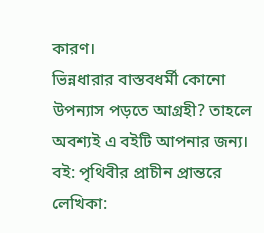কারণ।
ভিন্নধারার বাস্তবধর্মী কোনো উপন্যাস পড়তে আগ্রহী? তাহলে অবশ্যই এ বইটি আপনার জন্য।
বই: পৃথিবীর প্রাচীন প্রান্তরে লেখিকা: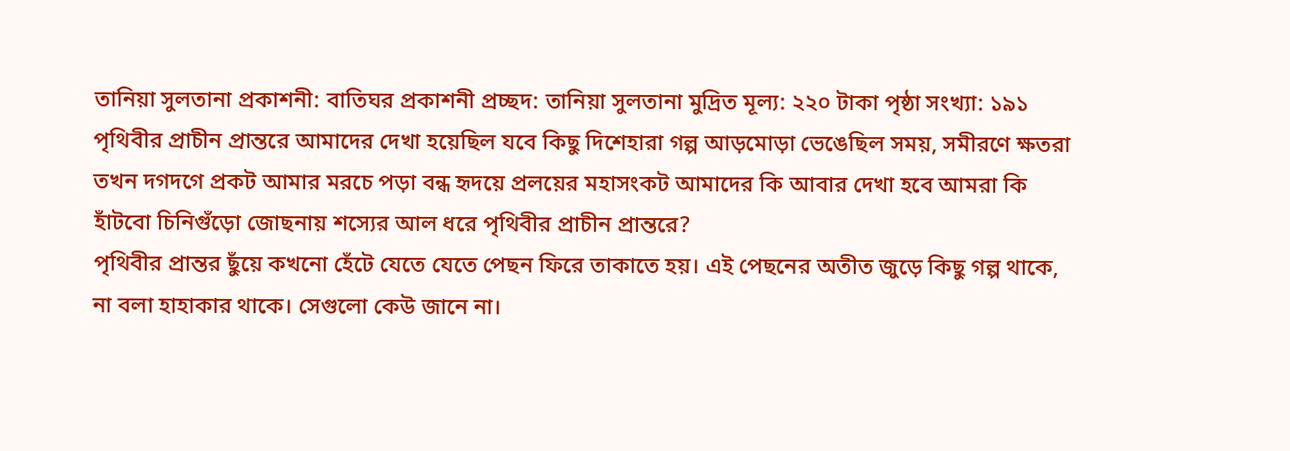তানিয়া সুলতানা প্রকাশনী: বাতিঘর প্রকাশনী প্রচ্ছদ: তানিয়া সুলতানা মুদ্রিত মূল্য: ২২০ টাকা পৃষ্ঠা সংখ্যা: ১৯১
পৃথিবীর প্রাচীন প্রান্তরে আমাদের দেখা হয়েছিল যবে কিছু দিশেহারা গল্প আড়মোড়া ভেঙেছিল সময়, সমীরণে ক্ষতরা তখন দগদগে প্রকট আমার মরচে পড়া বন্ধ হৃদয়ে প্রলয়ের মহাসংকট আমাদের কি আবার দেখা হবে আমরা কি হাঁটবো চিনিগুঁড়ো জোছনায় শস্যের আল ধরে পৃথিবীর প্রাচীন প্রান্তরে?
পৃথিবীর প্রান্তর ছুঁয়ে কখনো হেঁটে যেতে যেতে পেছন ফিরে তাকাতে হয়। এই পেছনের অতীত জুড়ে কিছু গল্প থাকে, না বলা হাহাকার থাকে। সেগুলো কেউ জানে না।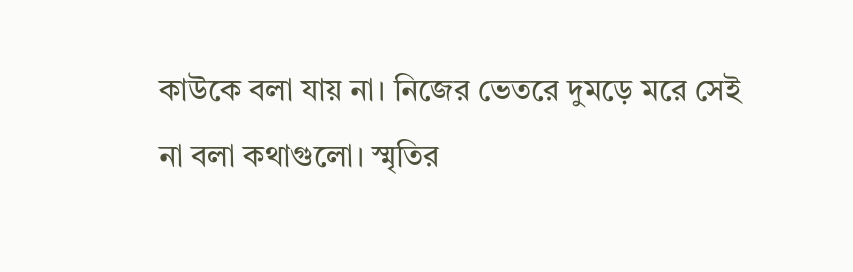কাউকে বলা যায় না। নিজের ভেতরে দুমড়ে মরে সেই না বলা কথাগুলো। স্মৃতির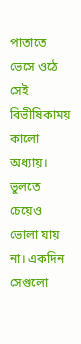পাতাতে ভেসে ওঠে সেই বিভীষিকাময় কালো অধ্যায়। ভুলতে চেয়েও ভোলা যায় না। একদিন সেগুলো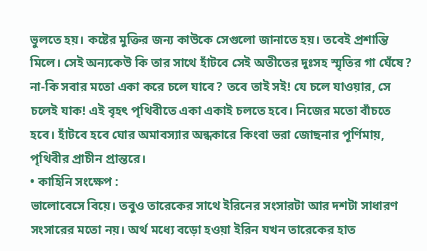ভুলতে হয়। কষ্টের মুক্তির জন্য কাউকে সেগুলো জানাতে হয়। তবেই প্রশান্তি মিলে। সেই অন্যকেউ কি তার সাথে হাঁটবে সেই অতীতের দুঃসহ স্মৃতির গা ঘেঁষে? না-কি সবার মতো একা করে চলে যাবে? তবে তাই সই! যে চলে যাওয়ার, সে চলেই যাক! এই বৃহৎ পৃথিবীতে একা একাই চলতে হবে। নিজের মতো বাঁচতে হবে। হাঁটবে হবে ঘোর অমাবস্যার অন্ধকারে কিংবা ভরা জোছনার পূর্ণিমায়, পৃথিবীর প্রাচীন প্রান্তরে।
• কাহিনি সংক্ষেপ :
ভালোবেসে বিয়ে। তবুও তারেকের সাথে ইরিনের সংসারটা আর দশটা সাধারণ সংসারের মতো নয়। অর্থ মধ্যে বড়ো হওয়া ইরিন যখন তারেকের হাত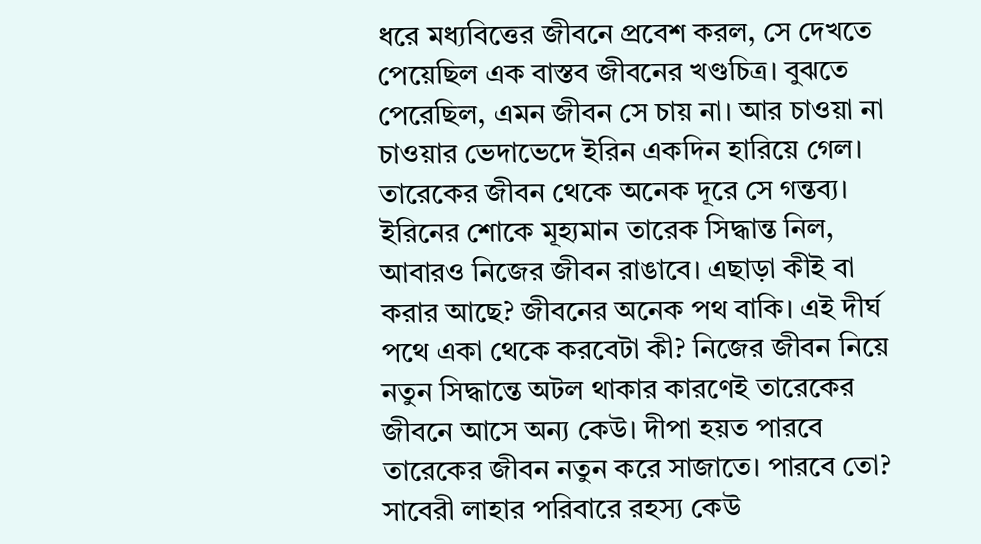ধরে মধ্যবিত্তের জীবনে প্রবেশ করল, সে দেখতে পেয়েছিল এক বাস্তব জীবনের খণ্ডচিত্র। বুঝতে পেরেছিল, এমন জীবন সে চায় না। আর চাওয়া না চাওয়ার ভেদাভেদে ইরিন একদিন হারিয়ে গেল। তারেকের জীবন থেকে অনেক দূরে সে গন্তব্য। ইরিনের শোকে মূহ্যমান তারেক সিদ্ধান্ত নিল, আবারও নিজের জীবন রাঙাবে। এছাড়া কীই বা করার আছে? জীবনের অনেক পথ বাকি। এই দীর্ঘ পথে একা থেকে করবেটা কী? নিজের জীবন নিয়ে নতুন সিদ্ধান্তে অটল থাকার কারণেই তারেকের জীবনে আসে অন্য কেউ। দীপা হয়ত পারবে তারেকের জীবন নতুন করে সাজাতে। পারবে তো?
সাবেরী লাহার পরিবারে রহস্য কেউ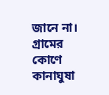জানে না। গ্রামের কোণে কানাঘুষা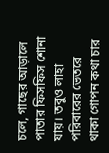চলে, গাছের আড়ালে পাতার ফিসফিস শোনা যায়। তবুও লাহা পরিবারের ভেতরে থাকা গোপন কথা চার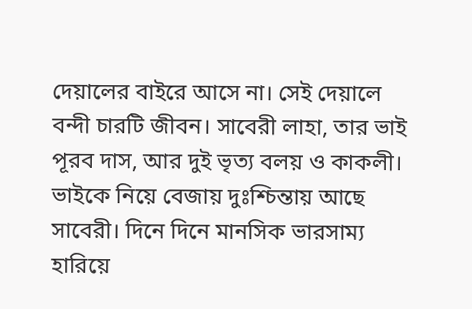দেয়ালের বাইরে আসে না। সেই দেয়ালে বন্দী চারটি জীবন। সাবেরী লাহা, তার ভাই পূরব দাস, আর দুই ভৃত্য বলয় ও কাকলী। ভাইকে নিয়ে বেজায় দুঃশ্চিন্তায় আছে সাবেরী। দিনে দিনে মানসিক ভারসাম্য হারিয়ে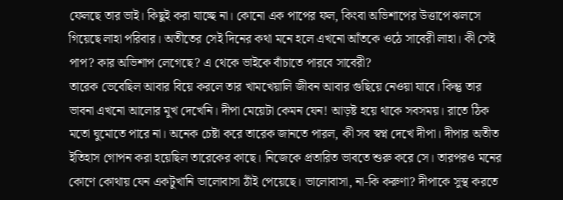ফেলছে তার ভাই। কিছুই করা যাচ্ছে না। কোনো এক পাপের ফল, কিংবা অভিশাপের উত্তাপে ঝলসে গিয়েছে লাহা পরিবার। অতীতের সেই দিনের কথা মনে হলে এখনো আঁতকে ওঠে সাবেরী লাহা। কী সেই পাপ? কার অভিশাপ লেগেছে? এ থেকে ভাইকে বাঁচাতে পারবে সাবেরী?
তারেক ভেবেছিল আবার বিয়ে করলে তার খামখেয়ালি জীবন আবার গুছিয়ে নেওয়া যাবে। কিন্তু তার ভাবনা এখনো আলোর মুখ দেখেনি। দীপা মেয়েটা কেমন যেন! আড়ষ্ট হয়ে থাকে সবসময়। রাতে ঠিক মতো ঘুমোতে পারে না। অনেক চেষ্টা করে তারেক জানতে পারল, কী সব স্বপ্ন দেখে দীপা। দীপার অতীত ইতিহাস গোপন করা হয়েছিল তারেকের কাছে। নিজেকে প্রতারিত ভাবতে শুরু করে সে। তারপরও মনের কোণে কোথায় যেন একটুখানি ভালোবাসা ঠাঁই পেয়েছে। ভালোবাসা, না-কি করুণা? দীপাকে সুস্থ করতে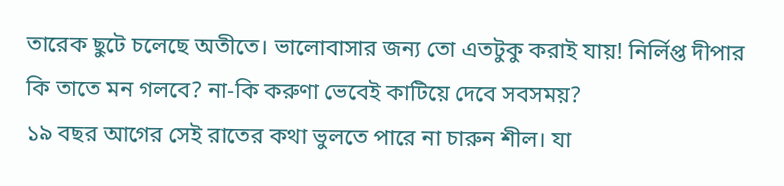তারেক ছুটে চলেছে অতীতে। ভালোবাসার জন্য তো এতটুকু করাই যায়! নির্লিপ্ত দীপার কি তাতে মন গলবে? না-কি করুণা ভেবেই কাটিয়ে দেবে সবসময়?
১৯ বছর আগের সেই রাতের কথা ভুলতে পারে না চারুন শীল। যা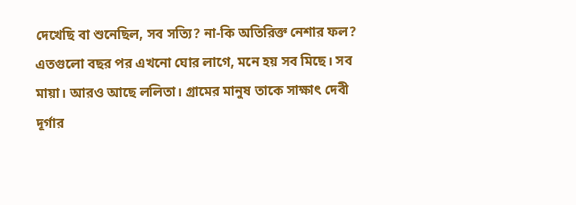দেখেছি বা শুনেছিল, সব সত্যি? না-কি অতিরিক্ত নেশার ফল? এতগুলো বছর পর এখনো ঘোর লাগে, মনে হয় সব মিছে। সব মায়া। আরও আছে ললিতা। গ্রামের মানুষ তাকে সাক্ষাৎ দেবী দূর্গার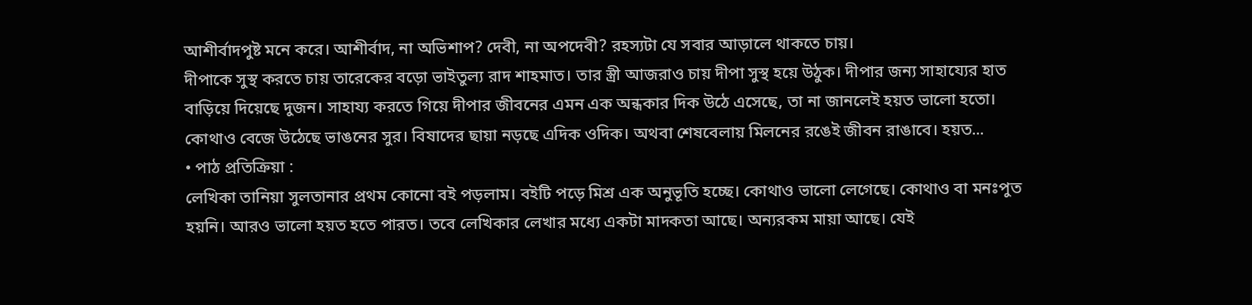আশীর্বাদপুষ্ট মনে করে। আশীর্বাদ, না অভিশাপ? দেবী, না অপদেবী? রহস্যটা যে সবার আড়ালে থাকতে চায়।
দীপাকে সুস্থ করতে চায় তারেকের বড়ো ভাইতুল্য রাদ শাহমাত। তার স্ত্রী আজরাও চায় দীপা সুস্থ হয়ে উঠুক। দীপার জন্য সাহায্যের হাত বাড়িয়ে দিয়েছে দুজন। সাহায্য করতে গিয়ে দীপার জীবনের এমন এক অন্ধকার দিক উঠে এসেছে, তা না জানলেই হয়ত ভালো হতো। কোথাও বেজে উঠেছে ভাঙনের সুর। বিষাদের ছায়া নড়ছে এদিক ওদিক। অথবা শেষবেলায় মিলনের রঙেই জীবন রাঙাবে। হয়ত...
• পাঠ প্রতিক্রিয়া :
লেখিকা তানিয়া সুলতানার প্রথম কোনো বই পড়লাম। বইটি পড়ে মিশ্র এক অনুভূতি হচ্ছে। কোথাও ভালো লেগেছে। কোথাও বা মনঃপুত হয়নি। আরও ভালো হয়ত হতে পারত। তবে লেখিকার লেখার মধ্যে একটা মাদকতা আছে। অন্যরকম মায়া আছে। যেই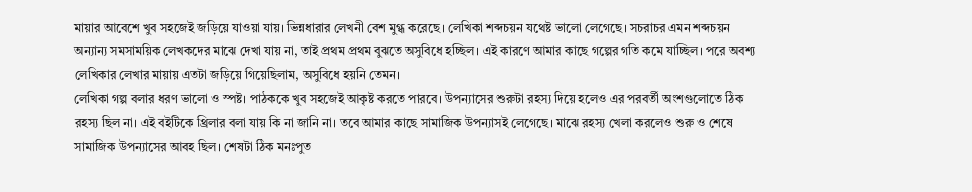মায়ার আবেশে খুব সহজেই জড়িয়ে যাওয়া যায়। ভিন্নধারার লেখনী বেশ মুগ্ধ করেছে। লেখিকা শব্দচয়ন যথেষ্ট ভালো লেগেছে। সচরাচর এমন শব্দচয়ন অন্যান্য সমসাময়িক লেখকদের মাঝে দেখা যায় না, তাই প্রথম প্রথম বুঝতে অসুবিধে হচ্ছিল। এই কারণে আমার কাছে গল্পের গতি কমে যাচ্ছিল। পরে অবশ্য লেখিকার লেখার মায়ায় এতটা জড়িয়ে গিয়েছিলাম, অসুবিধে হয়নি তেমন।
লেখিকা গল্প বলার ধরণ ভালো ও স্পষ্ট। পাঠককে খুব সহজেই আকৃষ্ট করতে পারবে। উপন্যাসের শুরুটা রহস্য দিয়ে হলেও এর পরবর্তী অংশগুলোতে ঠিক রহস্য ছিল না। এই বইটিকে থ্রিলার বলা যায় কি না জানি না। তবে আমার কাছে সামাজিক উপন্যাসই লেগেছে। মাঝে রহস্য খেলা করলেও শুরু ও শেষে সামাজিক উপন্যাসের আবহ ছিল। শেষটা ঠিক মনঃপুত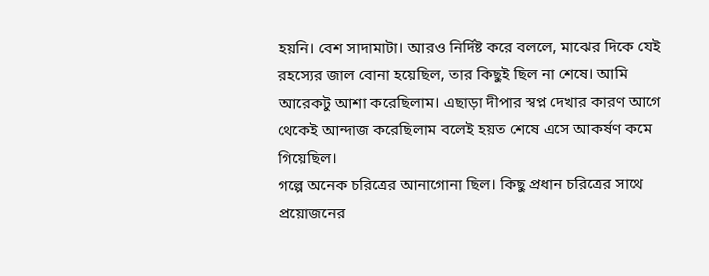হয়নি। বেশ সাদামাটা। আরও নির্দিষ্ট করে বললে, মাঝের দিকে যেই রহস্যের জাল বোনা হয়েছিল, তার কিছুই ছিল না শেষে। আমি আরেকটু আশা করেছিলাম। এছাড়া দীপার স্বপ্ন দেখার কারণ আগে থেকেই আন্দাজ করেছিলাম বলেই হয়ত শেষে এসে আকর্ষণ কমে গিয়েছিল।
গল্পে অনেক চরিত্রের আনাগোনা ছিল। কিছু প্রধান চরিত্রের সাথে প্রয়োজনের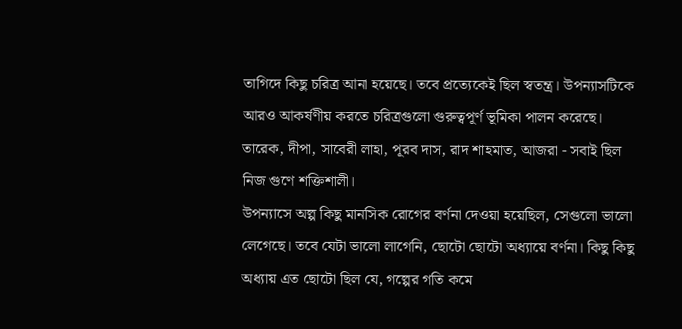তাগিদে কিছু চরিত্র আনা হয়েছে। তবে প্রত্যেকেই ছিল স্বতন্ত্র। উপন্যাসটিকে আরও আকর্ষণীয় করতে চরিত্রগুলো গুরুত্বপূর্ণ ভূমিকা পালন করেছে। তারেক, দীপা, সাবেরী লাহা, পূরব দাস, রাদ শাহমাত, আজরা - সবাই ছিল নিজ গুণে শক্তিশালী।
উপন্যাসে অল্প কিছু মানসিক রোগের বর্ণনা দেওয়া হয়েছিল, সেগুলো ভালো লেগেছে। তবে যেটা ভালো লাগেনি, ছোটো ছোটো অধ্যায়ে বর্ণনা। কিছু কিছু অধ্যায় এত ছোটো ছিল যে, গল্পের গতি কমে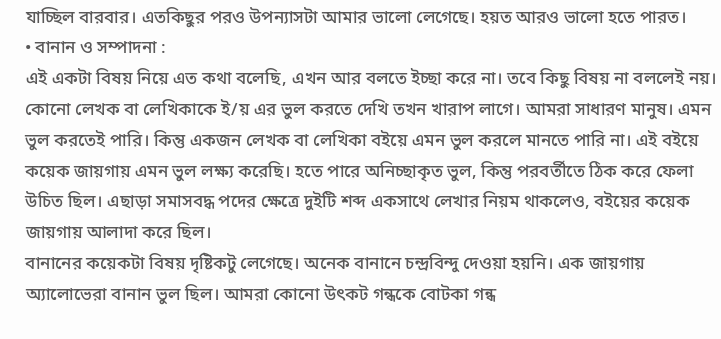যাচ্ছিল বারবার। এতকিছুর পরও উপন্যাসটা আমার ভালো লেগেছে। হয়ত আরও ভালো হতে পারত।
• বানান ও সম্পাদনা :
এই একটা বিষয় নিয়ে এত কথা বলেছি, এখন আর বলতে ইচ্ছা করে না। তবে কিছু বিষয় না বললেই নয়। কোনো লেখক বা লেখিকাকে ই/য় এর ভুল করতে দেখি তখন খারাপ লাগে। আমরা সাধারণ মানুষ। এমন ভুল করতেই পারি। কিন্তু একজন লেখক বা লেখিকা বইয়ে এমন ভুল করলে মানতে পারি না। এই বইয়ে কয়েক জায়গায় এমন ভুল লক্ষ্য করেছি। হতে পারে অনিচ্ছাকৃত ভুল, কিন্তু পরবর্তীতে ঠিক করে ফেলা উচিত ছিল। এছাড়া সমাসবদ্ধ পদের ক্ষেত্রে দুইটি শব্দ একসাথে লেখার নিয়ম থাকলেও, বইয়ের কয়েক জায়গায় আলাদা করে ছিল।
বানানের কয়েকটা বিষয় দৃষ্টিকটু লেগেছে। অনেক বানানে চন্দ্রবিন্দু দেওয়া হয়নি। এক জায়গায় অ্যালোভেরা বানান ভুল ছিল। আমরা কোনো উৎকট গন্ধকে বোটকা গন্ধ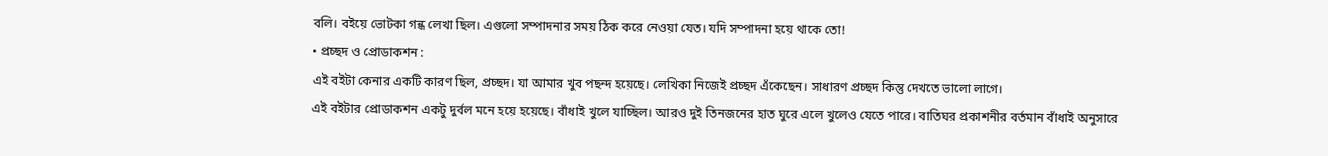বলি। বইয়ে ভোটকা গন্ধ লেখা ছিল। এগুলো সম্পাদনার সময় ঠিক করে নেওয়া যেত। যদি সম্পাদনা হয়ে থাকে তো!
• প্রচ্ছদ ও প্রোডাকশন :
এই বইটা কেনার একটি কারণ ছিল, প্রচ্ছদ। যা আমার খুব পছন্দ হয়েছে। লেখিকা নিজেই প্রচ্ছদ এঁকেছেন। সাধারণ প্রচ্ছদ কিন্তু দেখতে ভালো লাগে।
এই বইটার প্রোডাকশন একটু দুর্বল মনে হয়ে হয়েছে। বাঁধাই খুলে যাচ্ছিল। আরও দুই তিনজনের হাত ঘুরে এলে খুলেও যেতে পারে। বাতিঘর প্রকাশনীর বর্তমান বাঁধাই অনুসারে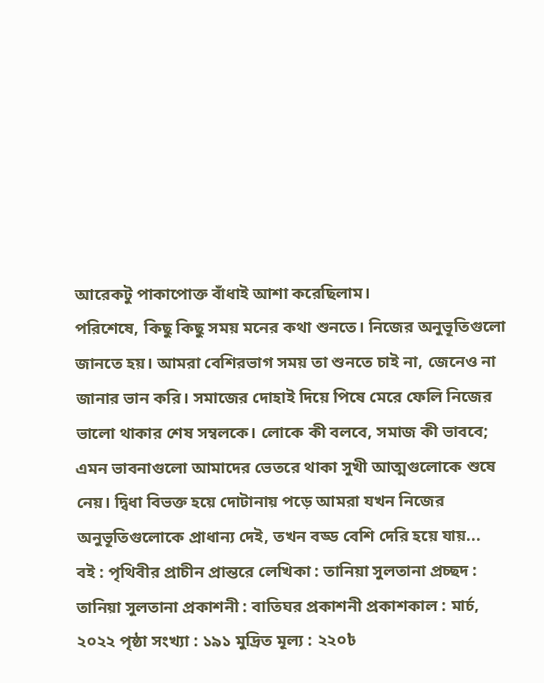আরেকটু পাকাপোক্ত বাঁধাই আশা করেছিলাম।
পরিশেষে, কিছু কিছু সময় মনের কথা শুনতে। নিজের অনুভূতিগুলো জানতে হয়। আমরা বেশিরভাগ সময় তা শুনতে চাই না, জেনেও না জানার ভান করি। সমাজের দোহাই দিয়ে পিষে মেরে ফেলি নিজের ভালো থাকার শেষ সম্বলকে। লোকে কী বলবে, সমাজ কী ভাববে; এমন ভাবনাগুলো আমাদের ভেতরে থাকা সুখী আত্মগুলোকে শুষে নেয়। দ্বিধা বিভক্ত হয়ে দোটানায় পড়ে আমরা যখন নিজের অনুভূতিগুলোকে প্রাধান্য দেই, তখন বড্ড বেশি দেরি হয়ে যায়...
বই : পৃথিবীর প্রাচীন প্রান্তরে লেখিকা : তানিয়া সুলতানা প্রচ্ছদ : তানিয়া সুলতানা প্রকাশনী : বাতিঘর প্রকাশনী প্রকাশকাল : মার্চ, ২০২২ পৃষ্ঠা সংখ্যা : ১৯১ মুদ্রিত মূল্য : ২২০৳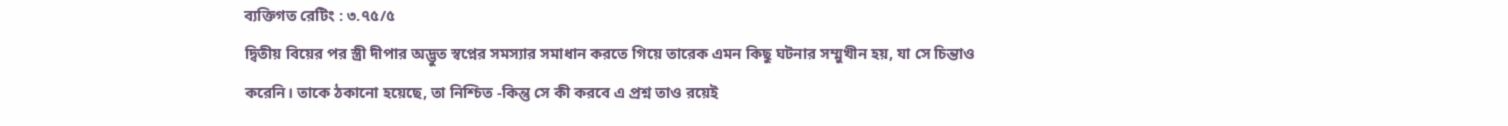ব্যক্তিগত রেটিং : ৩.৭৫/৫
দ্বিতীয় বিয়ের পর স্ত্রী দীপার অদ্ভুত স্বপ্নের সমস্যার সমাধান করতে গিয়ে তারেক এমন কিছু ঘটনার সম্মুখীন হয়, যা সে চিন্তাও করেনি। তাকে ঠকানো হয়েছে, তা নিশ্চিত -কিন্তু সে কী করবে এ প্রশ্ন তাও রয়েই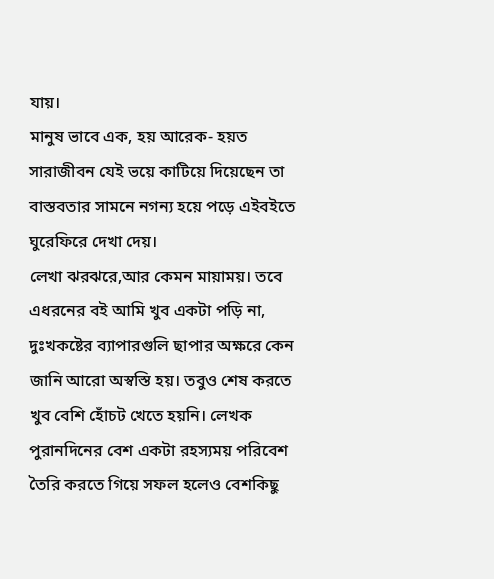যায়।
মানুষ ভাবে এক, হয় আরেক- হয়ত সারাজীবন যেই ভয়ে কাটিয়ে দিয়েছেন তা বাস্তবতার সামনে নগন্য হয়ে পড়ে এইবইতে ঘুরেফিরে দেখা দেয়।
লেখা ঝরঝরে,আর কেমন মায়াময়। তবে এধরনের বই আমি খুব একটা পড়ি না, দুঃখকষ্টের ব্যাপারগুলি ছাপার অক্ষরে কেন জানি আরো অস্বস্তি হয়। তবুও শেষ করতে খুব বেশি হোঁচট খেতে হয়নি। লেখক পুরানদিনের বেশ একটা রহস্যময় পরিবেশ তৈরি করতে গিয়ে সফল হলেও বেশকিছু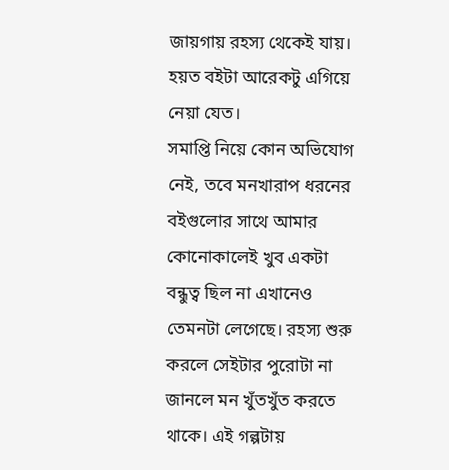জায়গায় রহস্য থেকেই যায়। হয়ত বইটা আরেকটু এগিয়ে নেয়া যেত।
সমাপ্তি নিয়ে কোন অভিযোগ নেই, তবে মনখারাপ ধরনের বইগুলোর সাথে আমার কোনোকালেই খুব একটা বন্ধুত্ব ছিল না এখানেও তেমনটা লেগেছে। রহস্য শুরু করলে সেইটার পুরোটা না জানলে মন খুঁতখুঁত করতে থাকে। এই গল্পটায়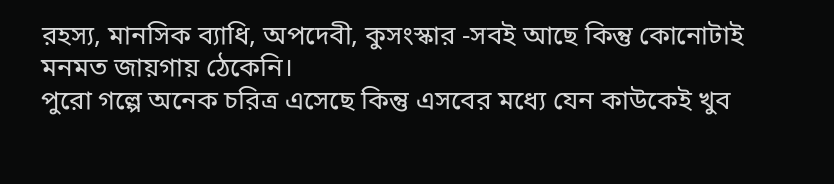রহস্য, মানসিক ব্যাধি, অপদেবী, কুসংস্কার -সবই আছে কিন্তু কোনোটাই মনমত জায়গায় ঠেকেনি।
পুরো গল্পে অনেক চরিত্র এসেছে কিন্তু এসবের মধ্যে যেন কাউকেই খুব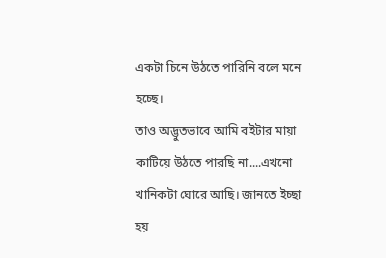একটা চিনে উঠতে পারিনি বলে মনে হচ্ছে।
তাও অদ্ভুতভাবে আমি বইটার মায়া কাটিয়ে উঠতে পারছি না....এখনো খানিকটা ঘোরে আছি। জানতে ইচ্ছা হয়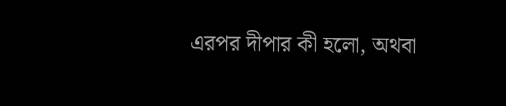এরপর দীপার কী হলো, অথবা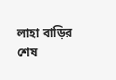লাহা বাড়ির শেষ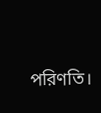পরিণতি।